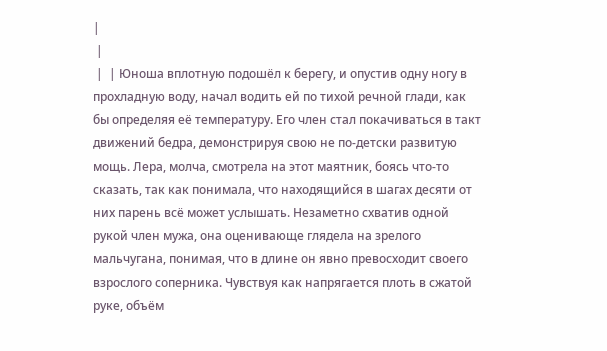|
 |
 |  | Юноша вплотную подошёл к берегу, и опустив одну ногу в прохладную воду, начал водить ей по тихой речной глади, как бы определяя её температуру. Его член стал покачиваться в такт движений бедра, демонстрируя свою не по-детски развитую мощь. Лера, молча, смотрела на этот маятник, боясь что-то сказать, так как понимала, что находящийся в шагах десяти от них парень всё может услышать. Незаметно схватив одной рукой член мужа, она оценивающе глядела на зрелого мальчугана, понимая, что в длине он явно превосходит своего взрослого соперника. Чувствуя как напрягается плоть в сжатой руке, объём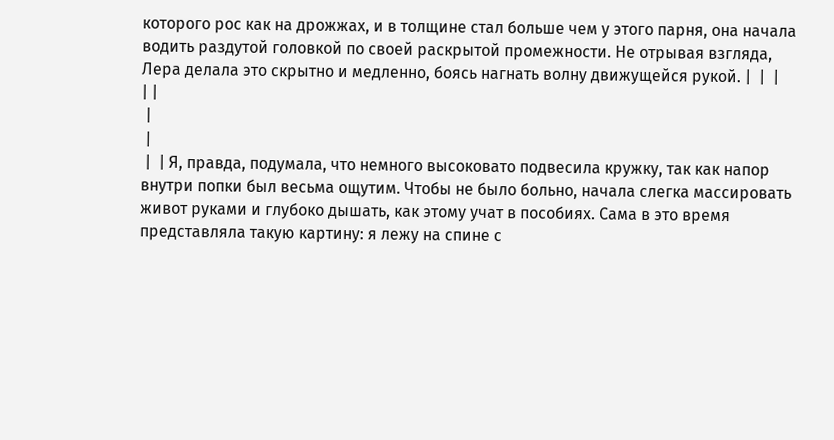которого рос как на дрожжах, и в толщине стал больше чем у этого парня, она начала водить раздутой головкой по своей раскрытой промежности. Не отрывая взгляда, Лера делала это скрытно и медленно, боясь нагнать волну движущейся рукой. |  |  |
| |
 |
 |
 |  | Я, правда, подумала, что немного высоковато подвесила кружку, так как напор внутри попки был весьма ощутим. Чтобы не было больно, начала слегка массировать живот руками и глубоко дышать, как этому учат в пособиях. Сама в это время представляла такую картину: я лежу на спине с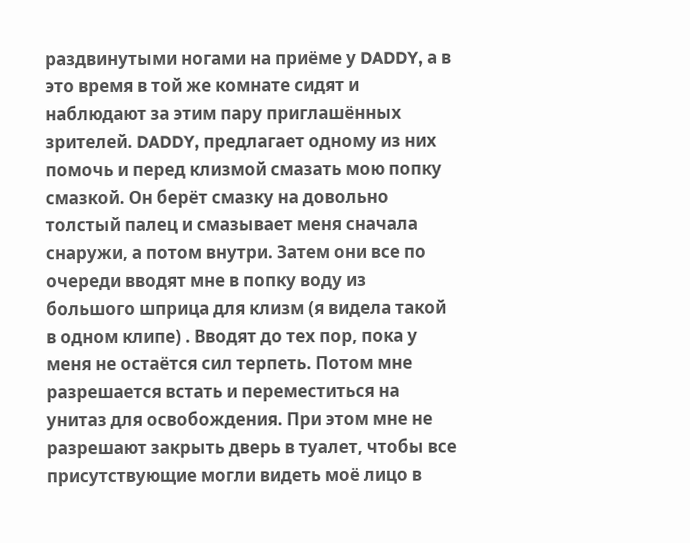раздвинутыми ногами на приёме у DADDY, а в это время в той же комнате сидят и наблюдают за этим пару приглашённых зрителей. DADDY, предлагает одному из них помочь и перед клизмой смазать мою попку смазкой. Он берёт смазку на довольно толстый палец и смазывает меня сначала снаружи, а потом внутри. Затем они все по очереди вводят мне в попку воду из большого шприца для клизм (я видела такой в одном клипе) . Вводят до тех пор, пока у меня не остаётся сил терпеть. Потом мне разрешается встать и переместиться на унитаз для освобождения. При этом мне не разрешают закрыть дверь в туалет, чтобы все присутствующие могли видеть моё лицо в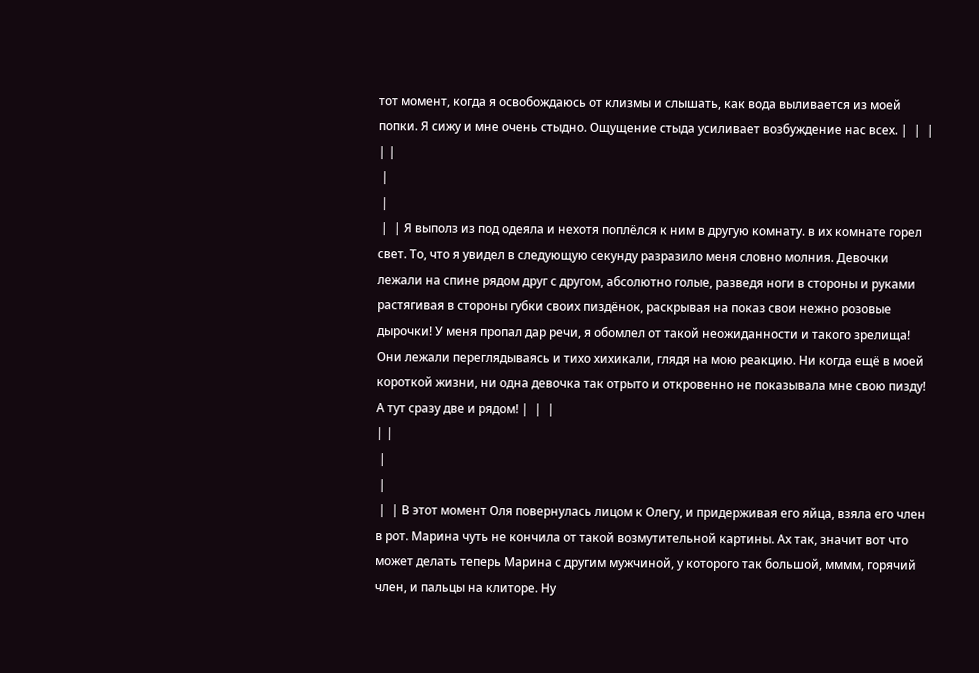тот момент, когда я освобождаюсь от клизмы и слышать, как вода выливается из моей попки. Я сижу и мне очень стыдно. Ощущение стыда усиливает возбуждение нас всех. |  |  |
| |
 |
 |
 |  | Я выполз из под одеяла и нехотя поплёлся к ним в другую комнату. в их комнате горел свет. То, что я увидел в следующую секунду разразило меня словно молния. Девочки лежали на спине рядом друг с другом, абсолютно голые, разведя ноги в стороны и руками растягивая в стороны губки своих пиздёнок, раскрывая на показ свои нежно розовые дырочки! У меня пропал дар речи, я обомлел от такой неожиданности и такого зрелища! Они лежали переглядываясь и тихо хихикали, глядя на мою реакцию. Ни когда ещё в моей короткой жизни, ни одна девочка так отрыто и откровенно не показывала мне свою пизду! А тут сразу две и рядом! |  |  |
| |
 |
 |
 |  | В этот момент Оля повернулась лицом к Олегу, и придерживая его яйца, взяла его член в рот. Марина чуть не кончила от такой возмутительной картины. Ах так, значит вот что может делать теперь Марина с другим мужчиной, у которого так большой, мммм, горячий член, и пальцы на клиторе. Ну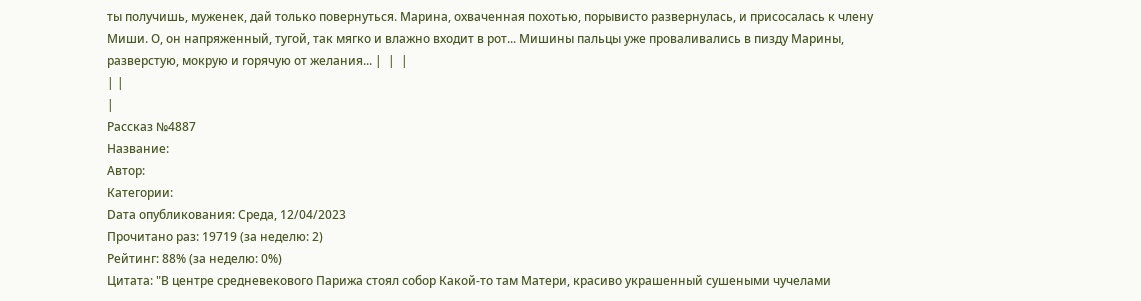ты получишь, муженек, дай только повернуться. Марина, охваченная похотью, порывисто развернулась, и присосалась к члену Миши. О, он напряженный, тугой, так мягко и влажно входит в рот... Мишины пальцы уже проваливались в пизду Марины, разверстую, мокрую и горячую от желания... |  |  |
| |
|
Рассказ №4887
Название:
Автор:
Категории:
Dата опубликования: Среда, 12/04/2023
Прочитано раз: 19719 (за неделю: 2)
Рейтинг: 88% (за неделю: 0%)
Цитата: "В центре средневекового Парижа стоял собор Какой-то там Матери, красиво украшенный сушеными чучелами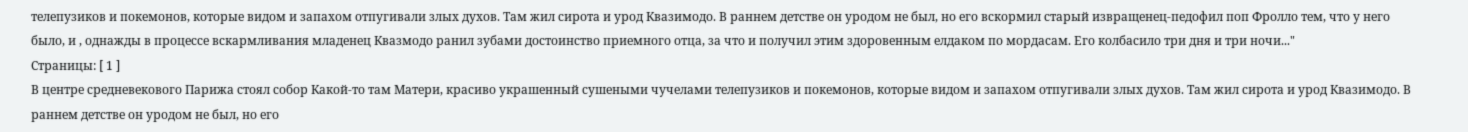телепузиков и покемонов, которые видом и запахом отпугивали злых духов. Там жил сирота и урод Квазимодо. В раннем детстве он уродом не был, но его вскормил старый извращенец-педофил поп Фролло тем, что у него было, и , однажды в процессе вскармливания младенец Квазмодо ранил зубами достоинство приемного отца, за что и получил этим здоровенным елдаком по мордасам. Его колбасило три дня и три ночи..."
Страницы: [ 1 ]
В центре средневекового Парижа стоял собор Какой-то там Матери, красиво украшенный сушеными чучелами телепузиков и покемонов, которые видом и запахом отпугивали злых духов. Там жил сирота и урод Квазимодо. В раннем детстве он уродом не был, но его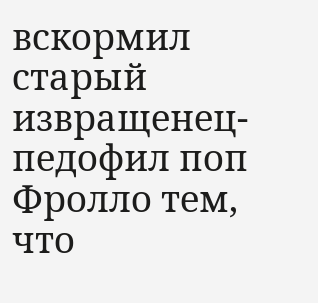вскормил старый извращенец-педофил поп Фролло тем, что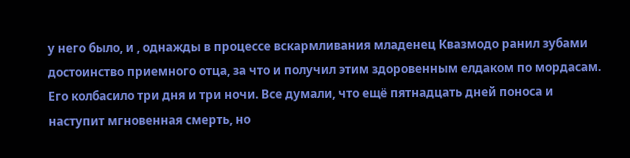у него было, и , однажды в процессе вскармливания младенец Квазмодо ранил зубами достоинство приемного отца, за что и получил этим здоровенным елдаком по мордасам. Его колбасило три дня и три ночи. Все думали, что ещё пятнадцать дней поноса и наступит мгновенная смерть, но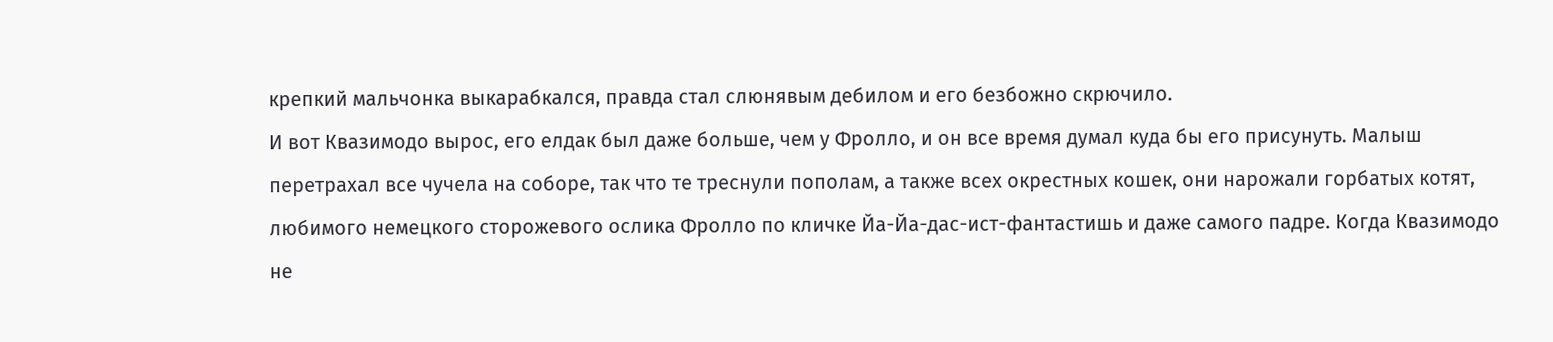крепкий мальчонка выкарабкался, правда стал слюнявым дебилом и его безбожно скрючило.
И вот Квазимодо вырос, его елдак был даже больше, чем у Фролло, и он все время думал куда бы его присунуть. Малыш перетрахал все чучела на соборе, так что те треснули пополам, а также всех окрестных кошек, они нарожали горбатых котят, любимого немецкого сторожевого ослика Фролло по кличке Йа-Йа-дас-ист-фантастишь и даже самого падре. Когда Квазимодо не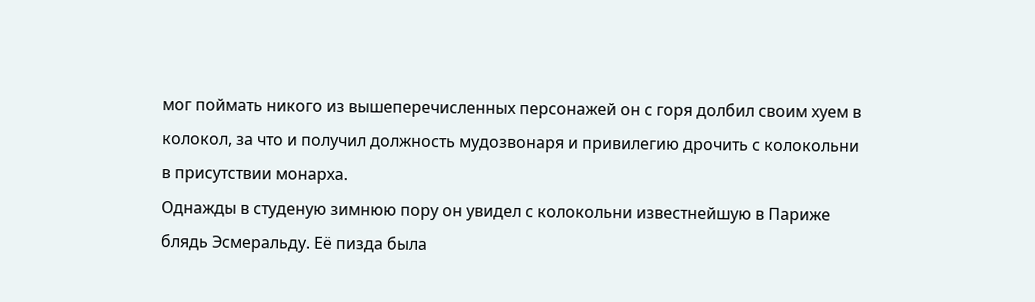мог поймать никого из вышеперечисленных персонажей он с горя долбил своим хуем в колокол, за что и получил должность мудозвонаря и привилегию дрочить с колокольни в присутствии монарха.
Однажды в студеную зимнюю пору он увидел с колокольни известнейшую в Париже блядь Эсмеральду. Её пизда была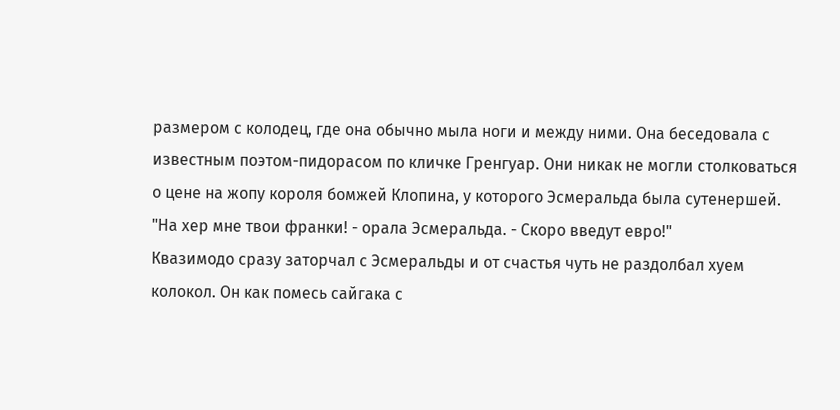размером с колодец, где она обычно мыла ноги и между ними. Она беседовала с известным поэтом-пидорасом по кличке Гренгуар. Они никак не могли столковаться о цене на жопу короля бомжей Клопина, у которого Эсмеральда была сутенершей. "На хер мне твои франки! - орала Эсмеральда. - Скоро введут евро!"
Квазимодо сразу заторчал с Эсмеральды и от счастья чуть не раздолбал хуем колокол. Он как помесь сайгака с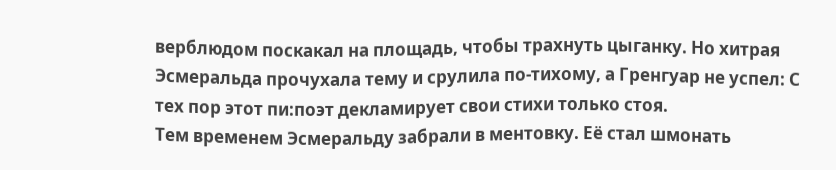верблюдом поскакал на площадь, чтобы трахнуть цыганку. Но хитрая Эсмеральда прочухала тему и срулила по-тихому, а Гренгуар не успел: С тех пор этот пи:поэт декламирует свои стихи только стоя.
Тем временем Эсмеральду забрали в ментовку. Её стал шмонать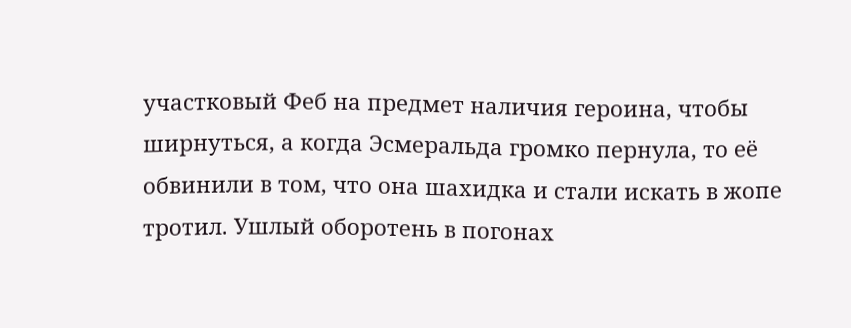участковый Феб на предмет наличия героина, чтобы ширнуться, а когда Эсмеральда громко пернула, то её обвинили в том, что она шахидка и стали искать в жопе тротил. Ушлый оборотень в погонах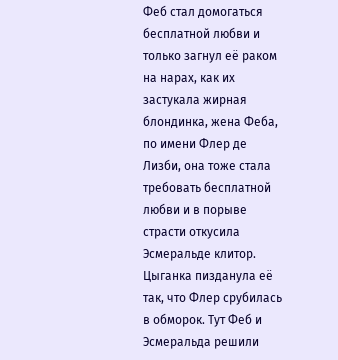Феб стал домогаться бесплатной любви и только загнул её раком на нарах, как их застукала жирная блондинка, жена Феба, по имени Флер де Лизби, она тоже стала требовать бесплатной любви и в порыве страсти откусила Эсмеральде клитор. Цыганка пизданула её так, что Флер срубилась в обморок. Тут Феб и Эсмеральда решили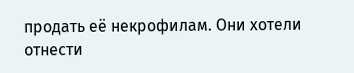продать её некрофилам. Они хотели отнести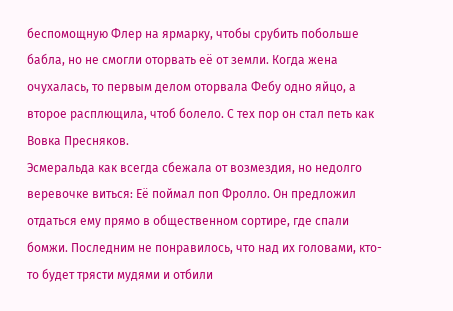беспомощную Флер на ярмарку, чтобы срубить побольше бабла, но не смогли оторвать её от земли. Когда жена очухалась, то первым делом оторвала Фебу одно яйцо, а второе расплющила, чтоб болело. С тех пор он стал петь как Вовка Пресняков.
Эсмеральда как всегда сбежала от возмездия, но недолго веревочке виться: Её поймал поп Фролло. Он предложил отдаться ему прямо в общественном сортире, где спали бомжи. Последним не понравилось, что над их головами, кто-то будет трясти мудями и отбили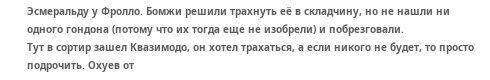Эсмеральду у Фролло. Бомжи решили трахнуть её в складчину, но не нашли ни одного гондона (потому что их тогда еще не изобрели) и побрезговали.
Тут в сортир зашел Квазимодо, он хотел трахаться, а если никого не будет, то просто подрочить. Охуев от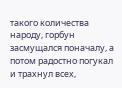такого количества народу, горбун засмущался поначалу, а потом радостно погукал и трахнул всех,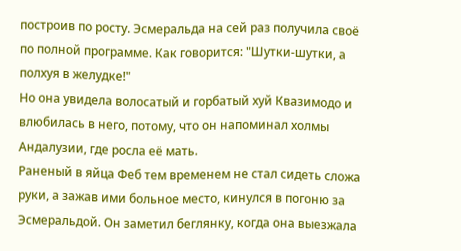построив по росту. Эсмеральда на сей раз получила своё по полной программе. Как говорится: "Шутки-шутки, а полхуя в желудке!"
Но она увидела волосатый и горбатый хуй Квазимодо и влюбилась в него, потому, что он напоминал холмы Андалузии, где росла её мать.
Раненый в яйца Феб тем временем не стал сидеть сложа руки, а зажав ими больное место, кинулся в погоню за Эсмеральдой. Он заметил беглянку, когда она выезжала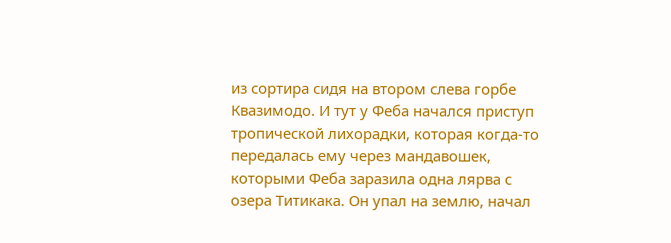из сортира сидя на втором слева горбе Квазимодо. И тут у Феба начался приступ тропической лихорадки, которая когда-то передалась ему через мандавошек, которыми Феба заразила одна лярва с озера Титикака. Он упал на землю, начал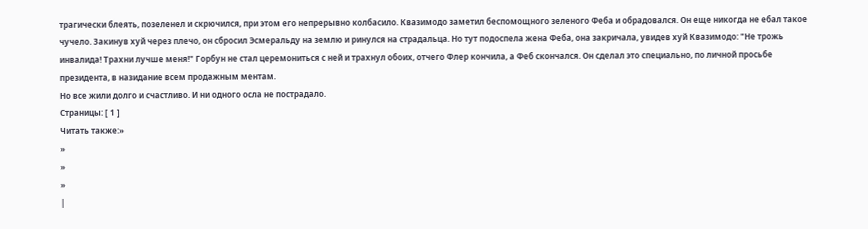трагически блеять, позеленел и скрючился, при этом его непрерывно колбасило. Квазимодо заметил беспомощного зеленого Феба и обрадовался. Он еще никогда не ебал такое чучело. Закинув хуй через плечо, он сбросил Эсмеральду на землю и ринулся на страдальца. Но тут подоспела жена Феба, она закричала, увидев хуй Квазимодо: "Не трожь инвалида! Трахни лучше меня!" Горбун не стал церемониться с ней и трахнул обоих, отчего Флер кончила, а Феб скончался. Он сделал это специально, по личной просьбе президента, в назидание всем продажным ментам.
Но все жили долго и счастливо. И ни одного осла не пострадало.
Страницы: [ 1 ]
Читать также:»
»
»
»
|